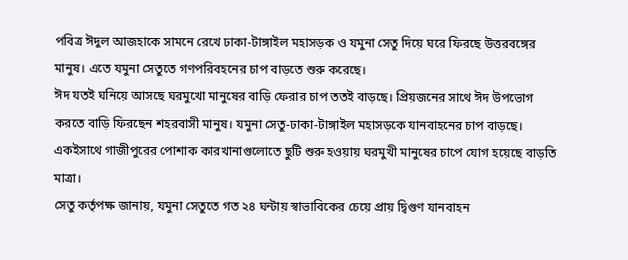পবিত্র ঈদুল আজহাকে সামনে রেখে ঢাকা-টাঙ্গাইল মহাসড়ক ও যমুনা সেতু দিয়ে ঘরে ফিরছে উত্তরবঙ্গের মানুষ। এতে যমুনা সেতুতে গণপরিবহনের চাপ বাড়তে শুরু করেছে।
ঈদ যতই ঘনিয়ে আসছে ঘরমুখো মানুষের বাড়ি ফেরার চাপ ততই বাড়ছে। প্রিয়জনের সাথে ঈদ উপভোগ করতে বাড়ি ফিরছেন শহরবাসী মানুষ। যমুনা সেতু-ঢাকা-টাঙ্গাইল মহাসড়কে যানবাহনের চাপ বাড়ছে। একইসাথে গাজীপুরের পোশাক কারখানাগুলোতে ছুটি শুরু হওয়ায় ঘরমুখী মানুষের চাপে যোগ হয়েছে বাড়তি মাত্রা।
সেতু কর্তৃপক্ষ জানায়, যমুনা সেতুতে গত ২৪ ঘন্টায় স্বাভাবিকের চেয়ে প্রায় দ্বিগুণ যানবাহন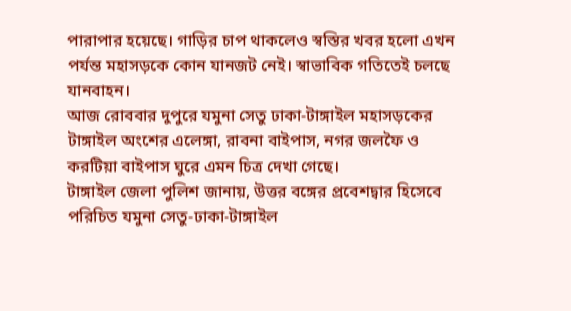পারাপার হয়েছে। গাড়ির চাপ থাকলেও স্বস্তির খবর হলো এখন পর্যন্ত মহাসড়কে কোন যানজট নেই। স্বাভাবিক গতিতেই চলছে যানবাহন।
আজ রোববার দুপুরে যমুনা সেতু ঢাকা-টাঙ্গাইল মহাসড়কের টাঙ্গাইল অংশের এলেঙ্গা, রাবনা বাইপাস, নগর জলফৈ ও করটিয়া বাইপাস ঘুরে এমন চিত্র দেখা গেছে।
টাঙ্গাইল জেলা পুলিশ জানায়, উত্তর বঙ্গের প্রবেশদ্বার হিসেবে পরিচিত যমুনা সেতু-ঢাকা-টাঙ্গাইল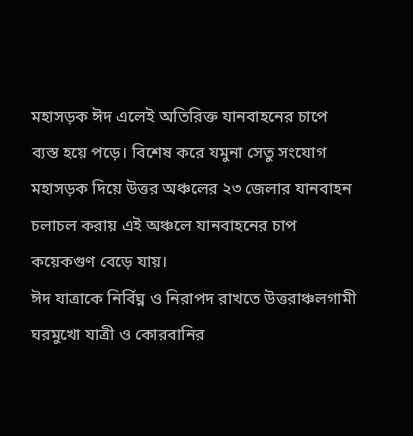মহাসড়ক ঈদ এলেই অতিরিক্ত যানবাহনের চাপে ব্যস্ত হয়ে পড়ে। বিশেষ করে যমুনা সেতু সংযোগ মহাসড়ক দিয়ে উত্তর অঞ্চলের ২৩ জেলার যানবাহন চলাচল করায় এই অঞ্চলে যানবাহনের চাপ কয়েকগুণ বেড়ে যায়।
ঈদ যাত্রাকে নির্বিঘ্ন ও নিরাপদ রাখতে উত্তরাঞ্চলগামী ঘরমুখো যাত্রী ও কোরবানির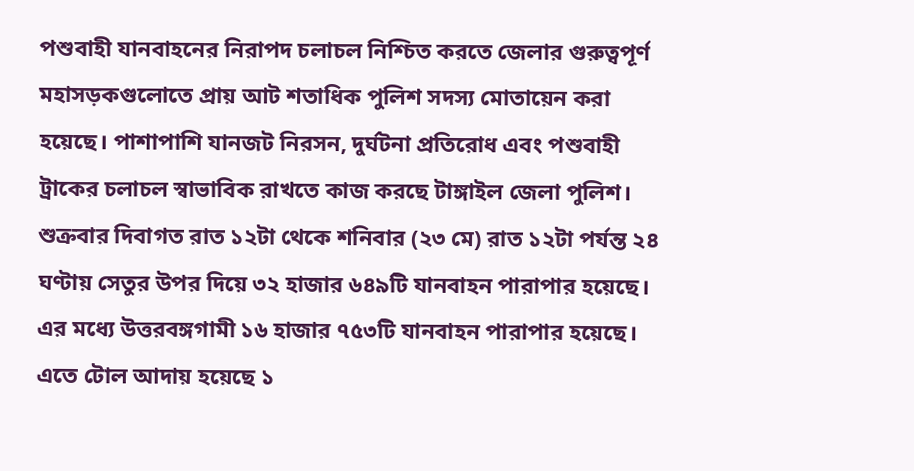পশুবাহী যানবাহনের নিরাপদ চলাচল নিশ্চিত করতে জেলার গুরুত্বপূর্ণ মহাসড়কগুলোতে প্রায় আট শতাধিক পুলিশ সদস্য মোতায়েন করা হয়েছে। পাশাপাশি যানজট নিরসন, দুর্ঘটনা প্রতিরোধ এবং পশুবাহী ট্রাকের চলাচল স্বাভাবিক রাখতে কাজ করছে টাঙ্গাইল জেলা পুলিশ।
শুক্রবার দিবাগত রাত ১২টা থেকে শনিবার (২৩ মে) রাত ১২টা পর্যন্ত ২৪ ঘণ্টায় সেতুর উপর দিয়ে ৩২ হাজার ৬৪৯টি যানবাহন পারাপার হয়েছে।
এর মধ্যে উত্তরবঙ্গগামী ১৬ হাজার ৭৫৩টি যানবাহন পারাপার হয়েছে। এতে টোল আদায় হয়েছে ১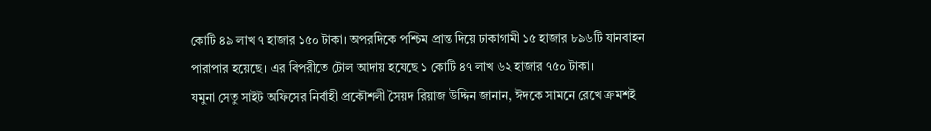কোটি ৪৯ লাখ ৭ হাজার ১৫০ টাকা। অপরদিকে পশ্চিম প্রান্ত দিয়ে ঢাকাগামী ১৫ হাজার ৮৯৬টি যানবাহন পারাপার হয়েছে। এর বিপরীতে টোল আদায় হযেছে ১ কোটি ৪৭ লাখ ৬২ হাজার ৭৫০ টাকা।
যমুনা সেতু সাইট অফিসের নির্বাহী প্রকৌশলী সৈয়দ রিয়াজ উদ্দিন জানান, ঈদকে সামনে রেখে ক্রমশই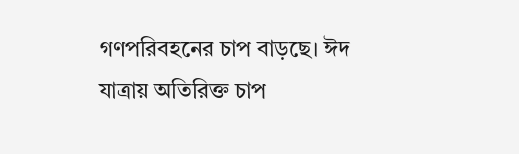গণপরিবহনের চাপ বাড়ছে। ঈদ যাত্রায় অতিরিক্ত চাপ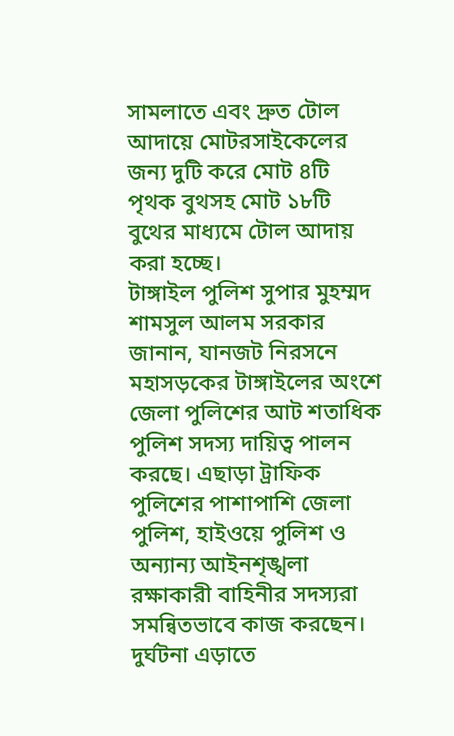সামলাতে এবং দ্রুত টোল আদায়ে মোটরসাইকেলের জন্য দুটি করে মোট ৪টি পৃথক বুথসহ মোট ১৮টি বুথের মাধ্যমে টোল আদায় করা হচ্ছে।
টাঙ্গাইল পুলিশ সুপার মুহম্মদ শামসুল আলম সরকার জানান, যানজট নিরসনে মহাসড়কের টাঙ্গাইলের অংশে জেলা পুলিশের আট শতাধিক পুলিশ সদস্য দায়িত্ব পালন করছে। এছাড়া ট্রাফিক পুলিশের পাশাপাশি জেলা পুলিশ, হাইওয়ে পুলিশ ও অন্যান্য আইনশৃঙ্খলা রক্ষাকারী বাহিনীর সদস্যরা সমন্বিতভাবে কাজ করছেন। দুর্ঘটনা এড়াতে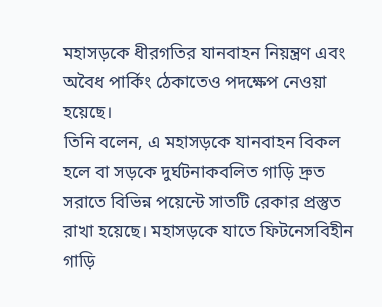মহাসড়কে ধীরগতির যানবাহন নিয়ন্ত্রণ এবং অবৈধ পার্কিং ঠেকাতেও পদক্ষেপ নেওয়া হয়েছে।
তিনি বলেন, এ মহাসড়কে যানবাহন বিকল হলে বা সড়কে দুর্ঘটনাকবলিত গাড়ি দ্রুত সরাতে বিভিন্ন পয়েন্টে সাতটি রেকার প্রস্তুত রাখা হয়েছে। মহাসড়কে যাতে ফিটনেসবিহীন গাড়ি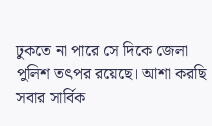ঢুকতে না পারে সে দিকে জেলা পুলিশ তৎপর রয়েছে। আশা করছি সবার সার্বিক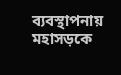ব্যবস্থাপনায় মহাসড়কে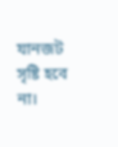যানজট সৃষ্টি হবে না।